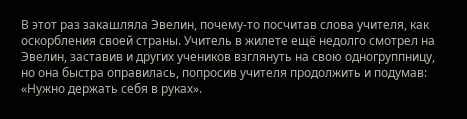В этот раз закашляла Эвелин, почему-то посчитав слова учителя, как оскорбления своей страны. Учитель в жилете ещё недолго смотрел на Эвелин, заставив и других учеников взглянуть на свою одногруппницу, но она быстра оправилась, попросив учителя продолжить и подумав: «Нужно держать себя в руках».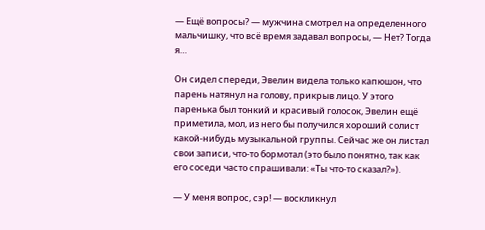— Ещё вопросы? — мужчина смотрел на определенного мальчишку, что всё время задавал вопросы, — Нет? Тогда я…

Он сидел спереди, Эвелин видела только капюшон, что парень натянул на голову, прикрыв лицо. У этого паренька был тонкий и красивый голосок, Эвелин ещё приметила, мол, из него бы получился хороший солист какой-нибудь музыкальной группы. Сейчас же он листал свои записи, что-то бормотал (это было понятно, так как его соседи часто спрашивали: «Ты что-то сказал?»).

— У меня вопрос, сэр! — воскликнул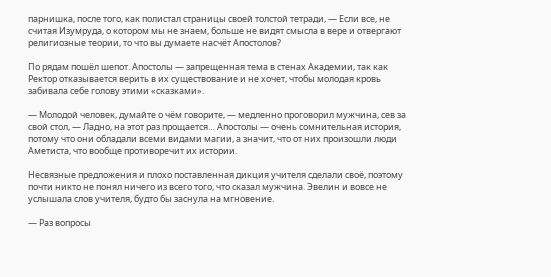парнишка, после того, как полистал страницы своей толстой тетради, — Если все, не считая Изумруда, о котором мы не знаем, больше не видят смысла в вере и отвергают религиозные теории, то что вы думаете насчёт Апостолов?

По рядам пошёл шепот. Апостолы — запрещенная тема в стенах Академии, так как Ректор отказывается верить в их существование и не хочет, чтобы молодая кровь забивала себе голову этими «сказками».

— Молодой человек, думайте о чём говорите, — медленно проговорил мужчина, сев за свой стол, — Ладно, на этот раз прощается… Апостолы — очень сомнительная история, потому что они обладали всеми видами магии, а значит, что от них произошли люди Аметиста, что вообще противоречит их истории.

Несвязные предложения и плохо поставленная дикция учителя сделали своё, поэтому почти никто не понял ничего из всего того, что сказал мужчина. Эвелин и вовсе не услышала слов учителя, будто бы заснула на мгновение.

— Раз вопросы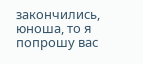закончились, юноша, то я попрошу вас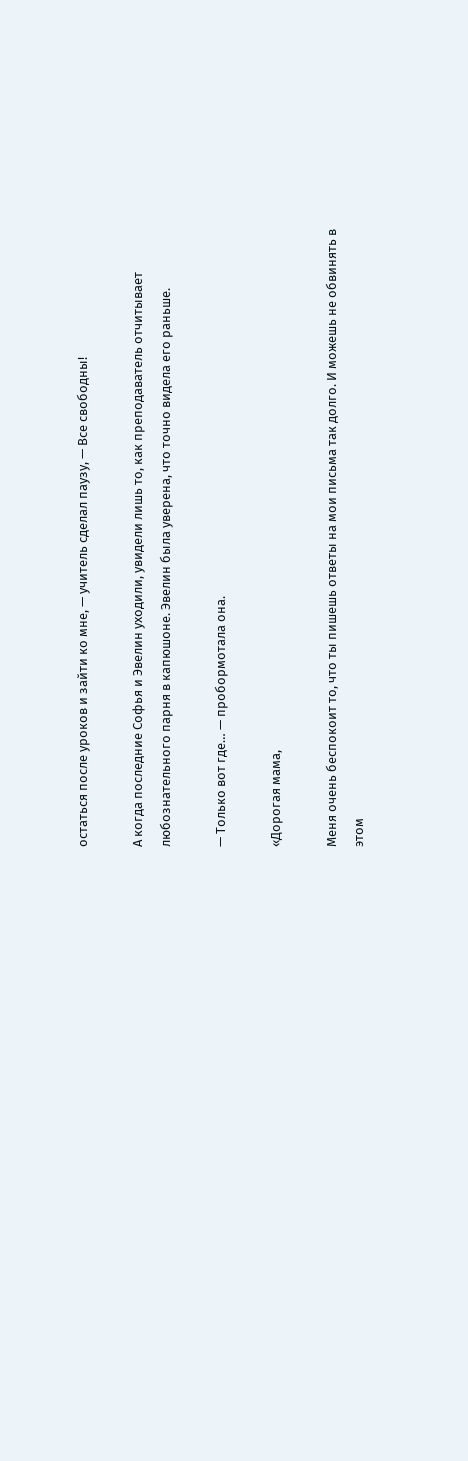остаться после уроков и зайти ко мне, — учитель сделал паузу, — Все свободны!

А когда последние Софья и Эвелин уходили, увидели лишь то, как преподаватель отчитывает любознательного парня в капюшоне. Эвелин была уверена, что точно видела его раньше.

— Только вот где… — пробормотала она.

«Дорогая мама,

Меня очень беспокоит то, что ты пишешь ответы на мои письма так долго. И можешь не обвинять в этом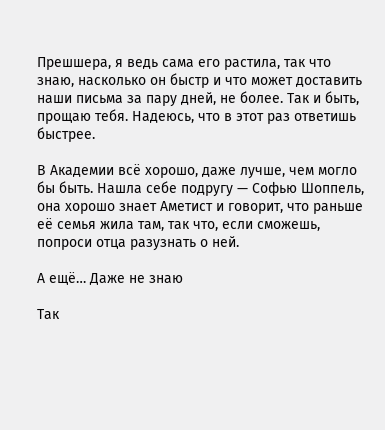Прешшера, я ведь сама его растила, так что знаю, насколько он быстр и что может доставить наши письма за пару дней, не более. Так и быть, прощаю тебя. Надеюсь, что в этот раз ответишь быстрее.

В Академии всё хорошо, даже лучше, чем могло бы быть. Нашла себе подругу — Софью Шоппель, она хорошо знает Аметист и говорит, что раньше её семья жила там, так что, если сможешь, попроси отца разузнать о ней.

А ещё… Даже не знаю

Так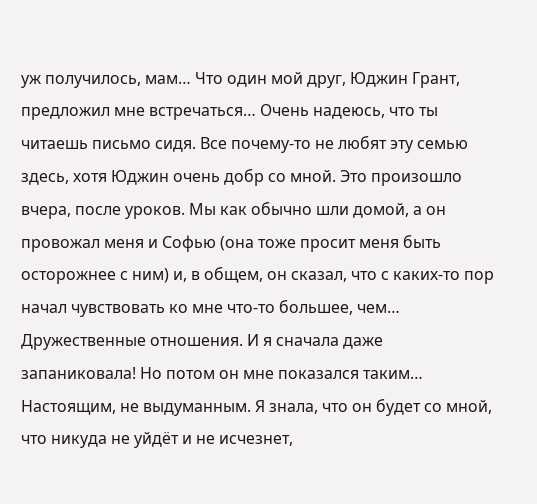уж получилось, мам… Что один мой друг, Юджин Грант, предложил мне встречаться… Очень надеюсь, что ты читаешь письмо сидя. Все почему-то не любят эту семью здесь, хотя Юджин очень добр со мной. Это произошло вчера, после уроков. Мы как обычно шли домой, а он провожал меня и Софью (она тоже просит меня быть осторожнее с ним) и, в общем, он сказал, что с каких-то пор начал чувствовать ко мне что-то большее, чем… Дружественные отношения. И я сначала даже запаниковала! Но потом он мне показался таким… Настоящим, не выдуманным. Я знала, что он будет со мной, что никуда не уйдёт и не исчезнет,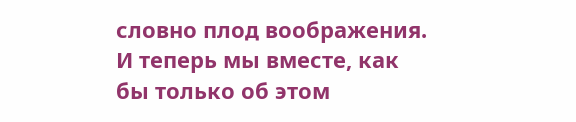словно плод воображения. И теперь мы вместе, как бы только об этом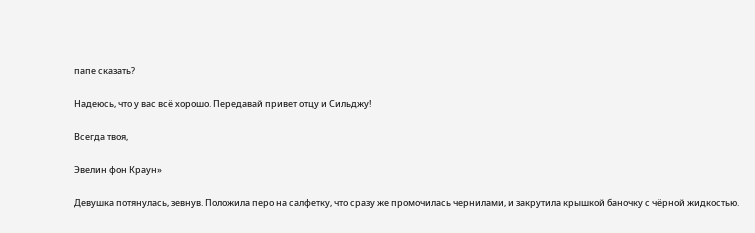папе сказать?

Надеюсь, что у вас всё хорошо. Передавай привет отцу и Сильджу!

Всегда твоя,

Эвелин фон Краун»

Девушка потянулась, зевнув. Положила перо на салфетку, что сразу же промочилась чернилами, и закрутила крышкой баночку с чёрной жидкостью.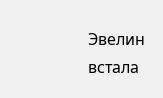Эвелин встала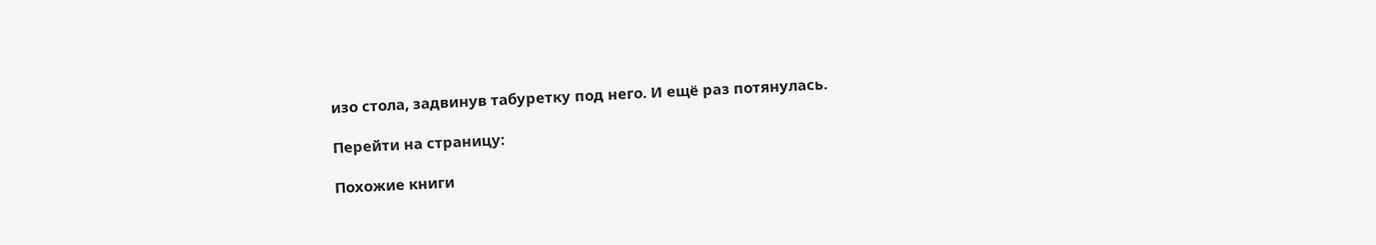изо стола, задвинув табуретку под него. И ещё раз потянулась.

Перейти на страницу:

Похожие книги